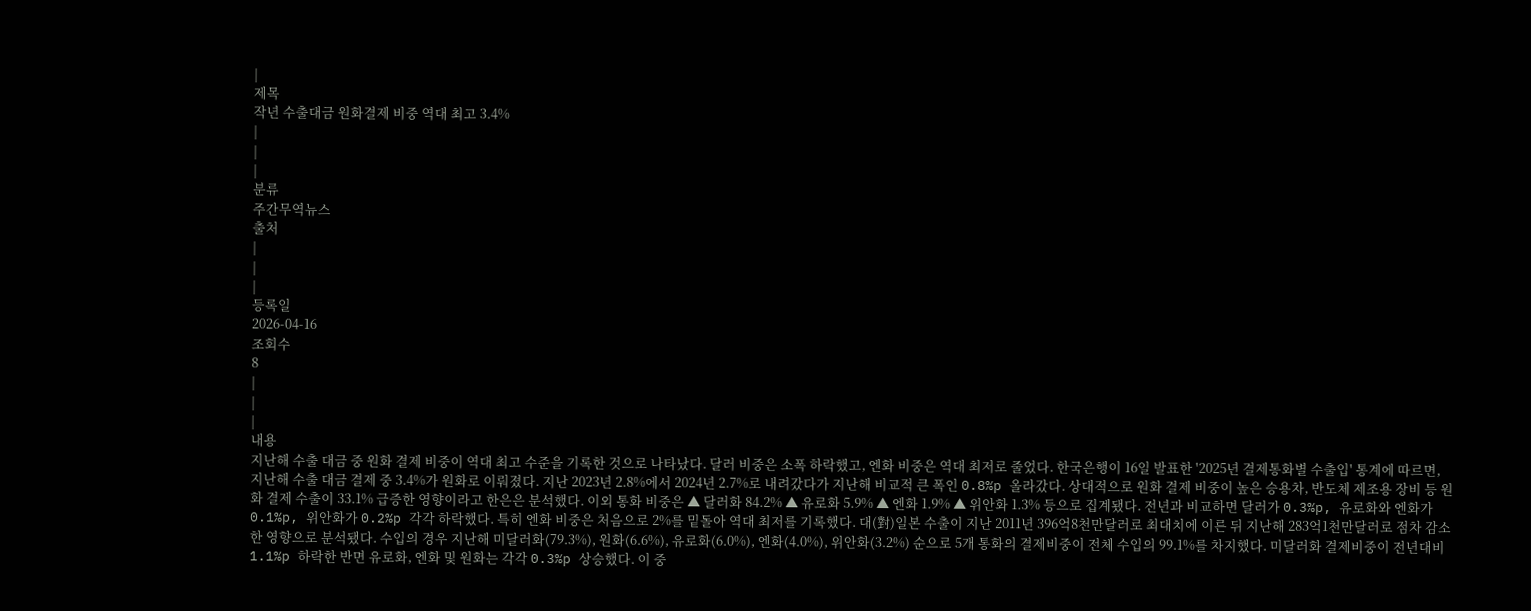|
제목
작년 수출대금 원화결제 비중 역대 최고 3.4%
|
|
|
분류
주간무역뉴스
출처
|
|
|
등록일
2026-04-16
조회수
8
|
|
|
내용
지난해 수출 대금 중 원화 결제 비중이 역대 최고 수준을 기록한 것으로 나타났다. 달러 비중은 소폭 하락했고, 엔화 비중은 역대 최저로 줄었다. 한국은행이 16일 발표한 '2025년 결제통화별 수출입' 통계에 따르면, 지난해 수출 대금 결제 중 3.4%가 원화로 이뤄졌다. 지난 2023년 2.8%에서 2024년 2.7%로 내려갔다가 지난해 비교적 큰 폭인 0.8%p 올라갔다. 상대적으로 원화 결제 비중이 높은 승용차, 반도체 제조용 장비 등 원화 결제 수출이 33.1% 급증한 영향이라고 한은은 분석했다. 이외 통화 비중은 ▲ 달러화 84.2% ▲ 유로화 5.9% ▲ 엔화 1.9% ▲ 위안화 1.3% 등으로 집계됐다. 전년과 비교하면 달러가 0.3%p, 유로화와 엔화가 0.1%p, 위안화가 0.2%p 각각 하락했다. 특히 엔화 비중은 처음으로 2%를 밑돌아 역대 최저를 기록했다. 대(對)일본 수출이 지난 2011년 396억8천만달러로 최대치에 이른 뒤 지난해 283억1천만달러로 점차 감소한 영향으로 분석됐다. 수입의 경우 지난해 미달러화(79.3%), 원화(6.6%), 유로화(6.0%), 엔화(4.0%), 위안화(3.2%) 순으로 5개 통화의 결제비중이 전체 수입의 99.1%를 차지했다. 미달러화 결제비중이 전년대비 1.1%p 하락한 반면 유로화, 엔화 및 원화는 각각 0.3%p 상승했다. 이 중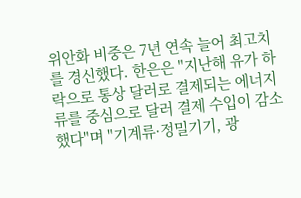위안화 비중은 7년 연속 늘어 최고치를 경신했다. 한은은 "지난해 유가 하락으로 통상 달러로 결제되는 에너지류를 중심으로 달러 결제 수입이 감소했다"며 "기계류·정밀기기, 광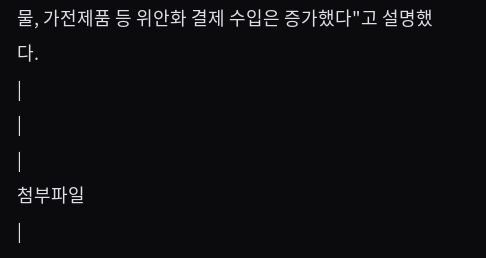물, 가전제품 등 위안화 결제 수입은 증가했다"고 설명했다.
|
|
|
첨부파일
|